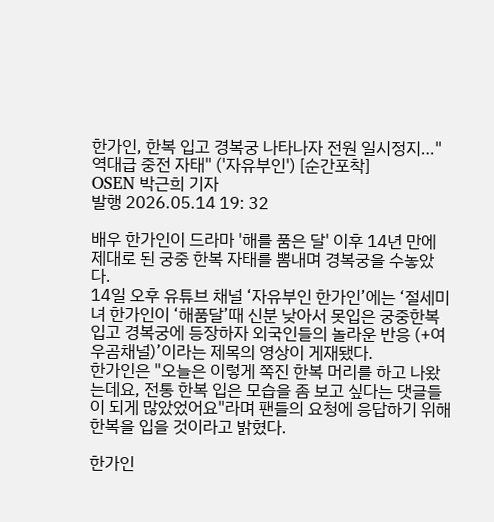한가인, 한복 입고 경복궁 나타나자 전원 일시정지…"역대급 중전 자태" ('자유부인') [순간포착]
OSEN 박근희 기자
발행 2026.05.14 19: 32

배우 한가인이 드라마 '해를 품은 달' 이후 14년 만에 제대로 된 궁중 한복 자태를 뽐내며 경복궁을 수놓았다.
14일 오후 유튜브 채널 ‘자유부인 한가인’에는 ‘절세미녀 한가인이 ‘해품달’때 신분 낮아서 못입은 궁중한복 입고 경복궁에 등장하자 외국인들의 놀라운 반응 (+여우곰채널)’이라는 제목의 영상이 게재됐다.
한가인은 "오늘은 이렇게 쪽진 한복 머리를 하고 나왔는데요, 전통 한복 입은 모습을 좀 보고 싶다는 댓글들이 되게 많았었어요"라며 팬들의 요청에 응답하기 위해 한복을 입을 것이라고 밝혔다.

한가인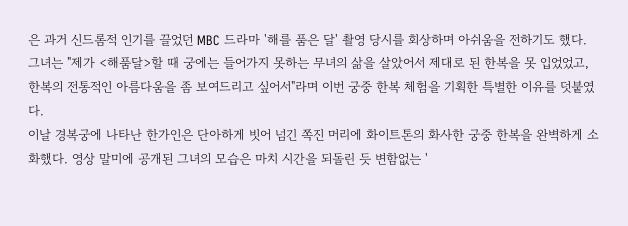은 과거 신드롬적 인기를 끌었던 MBC 드라마 '해를 품은 달' 촬영 당시를 회상하며 아쉬움을 전하기도 했다. 그녀는 "제가 <해품달>할 때 궁에는 들어가지 못하는 무녀의 삶을 살았어서 제대로 된 한복을 못 입었었고, 한복의 전통적인 아름다움을 좀 보여드리고 싶어서"라며 이번 궁중 한복 체험을 기획한 특별한 이유를 덧붙였다.
이날 경복궁에 나타난 한가인은 단아하게 빗어 넘긴 쪽진 머리에 화이트톤의 화사한 궁중 한복을 완벽하게 소화했다. 영상 말미에 공개된 그녀의 모습은 마치 시간을 되돌린 듯 변함없는 '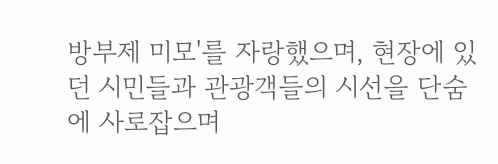방부제 미모'를 자랑했으며, 현장에 있던 시민들과 관광객들의 시선을 단숨에 사로잡으며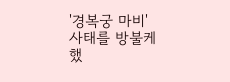'경복궁 마비' 사태를 방불케 했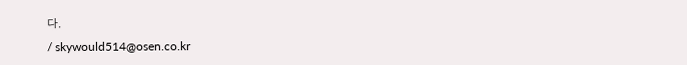다.
/ skywould514@osen.co.kr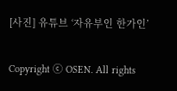[사진] 유튜브 ‘자유부인 한가인’

Copyright ⓒ OSEN. All rights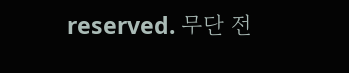reserved. 무단 전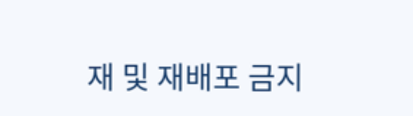재 및 재배포 금지